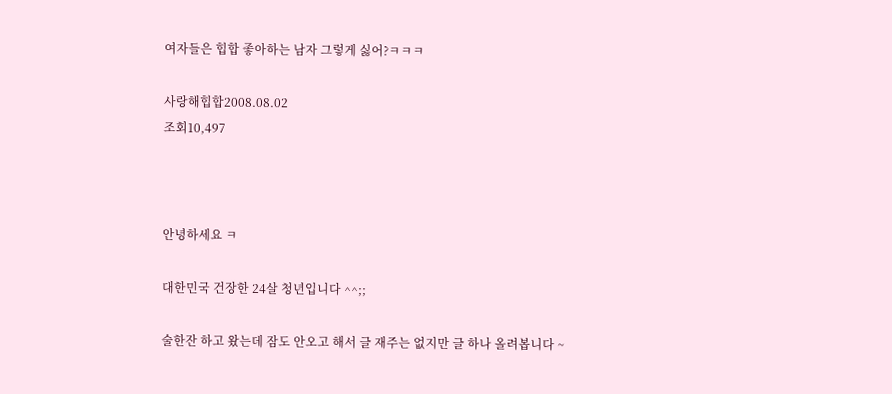여자들은 힙합 좋아하는 남자 그렇게 싫어?ㅋㅋㅋ

사랑해힙합2008.08.02
조회10,497



안녕하세요 ㅋ

대한민국 건장한 24살 청년입니다 ^^;;

술한잔 하고 왔는데 잠도 안오고 해서 글 재주는 없지만 글 하나 올려봅니다 ~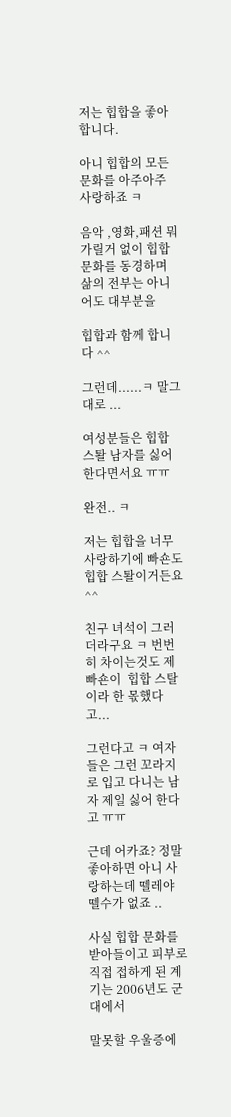저는 힙합을 좋아합니다.

아니 힙합의 모든 문화를 아주아주 사랑하죠 ㅋ

음악 ,영화,패션 뭐 가릴거 없이 힙합 문화를 동경하며 삶의 전부는 아니어도 대부분을

힙합과 함께 합니다 ^^

그런데......ㅋ 말그대로 ...

여성분들은 힙합 스퇄 남자를 싫어 한다면서요 ㅠㅠ

완전.. ㅋ

저는 힙합을 너무 사랑하기에 빠숀도 힙합 스퇄이거든요  ^^

친구 녀석이 그러더라구요 ㅋ 번번히 차이는것도 제 빠숀이  힙합 스탈이라 한 몫했다고...

그런다고 ㅋ 여자들은 그런 꼬라지로 입고 다니는 남자 제일 싫어 한다고 ㅠㅠ

근데 어카죠? 정말 좋아하면 아니 사랑하는데 뗄레야 뗄수가 없죠 ..

사실 힙합 문화를 받아들이고 피부로 직접 접하게 된 계기는 2006년도 군대에서

말못할 우울증에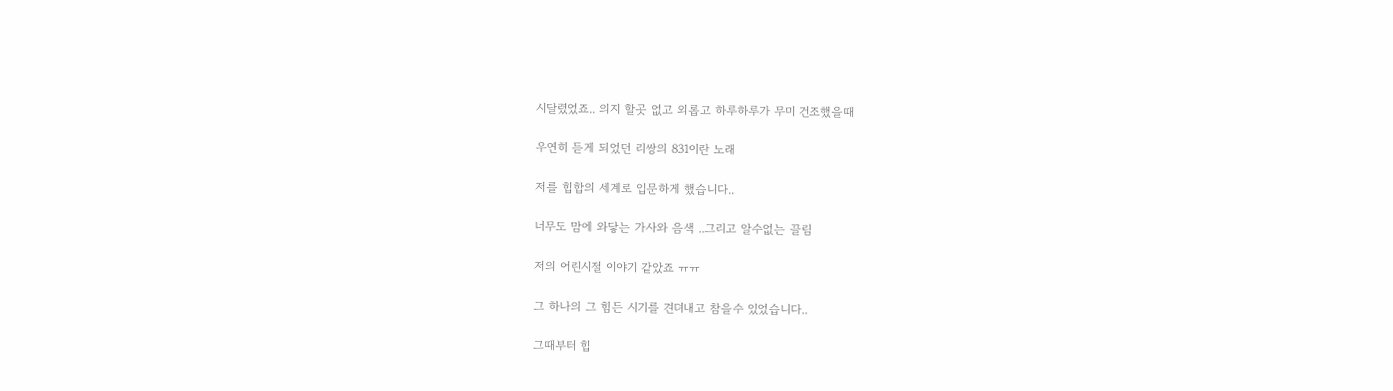시달렸었죠.. 의지 할곳 없고 외롭고 하루하루가 무미 건조했을때

우연히 듣게 되었던 리쌍의 831이란 노래

저를 힙합의 세계로 입문하게 했습니다..

너무도 맘에 와닿는 가사와 음색 ..그리고 알수없는 끌림

저의 어린시절 이야기 같았죠 ㅠㅠ

그 하나의 그 힘든 시기를 견뎌내고 참을수 있었습니다..

그때부터 힙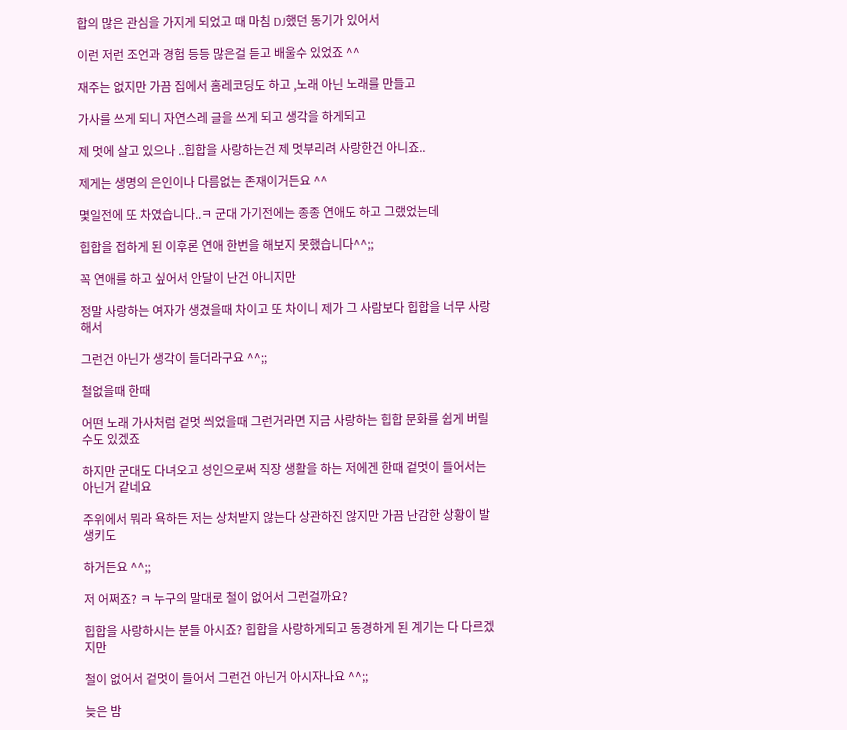합의 많은 관심을 가지게 되었고 때 마침 DJ했던 동기가 있어서

이런 저런 조언과 경험 등등 많은걸 듣고 배울수 있었죠 ^^

재주는 없지만 가끔 집에서 홈레코딩도 하고 ,노래 아닌 노래를 만들고

가사를 쓰게 되니 자연스레 글을 쓰게 되고 생각을 하게되고

제 멋에 살고 있으나 ..힙합을 사랑하는건 제 멋부리려 사랑한건 아니죠..

제게는 생명의 은인이나 다름없는 존재이거든요 ^^

몇일전에 또 차였습니다..ㅋ 군대 가기전에는 종종 연애도 하고 그랬었는데

힙합을 접하게 된 이후론 연애 한번을 해보지 못했습니다^^;;

꼭 연애를 하고 싶어서 안달이 난건 아니지만

정말 사랑하는 여자가 생겼을때 차이고 또 차이니 제가 그 사람보다 힙합을 너무 사랑해서

그런건 아닌가 생각이 들더라구요 ^^;;

철없을때 한때

어떤 노래 가사처럼 겉멋 씌었을때 그런거라면 지금 사랑하는 힙합 문화를 쉽게 버릴수도 있겠죠

하지만 군대도 다녀오고 성인으로써 직장 생활을 하는 저에겐 한때 겉멋이 들어서는 아닌거 같네요

주위에서 뭐라 욕하든 저는 상처받지 않는다 상관하진 않지만 가끔 난감한 상황이 발생키도

하거든요 ^^;;

저 어쩌죠? ㅋ 누구의 말대로 철이 없어서 그런걸까요?

힙합을 사랑하시는 분들 아시죠? 힙합을 사랑하게되고 동경하게 된 계기는 다 다르겠지만

철이 없어서 겉멋이 들어서 그런건 아닌거 아시자나요 ^^;;

늦은 밤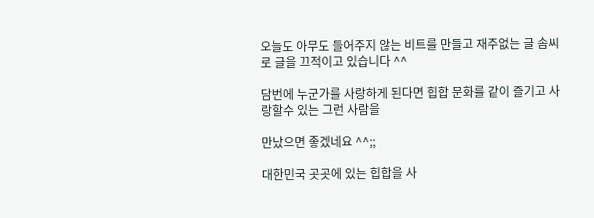오늘도 아무도 들어주지 않는 비트를 만들고 재주없는 글 솜씨로 글을 끄적이고 있습니다 ^^

담번에 누군가를 사랑하게 된다면 힙합 문화를 같이 즐기고 사랑할수 있는 그런 사람을

만났으면 좋겠네요 ^^;;

대한민국 곳곳에 있는 힙합을 사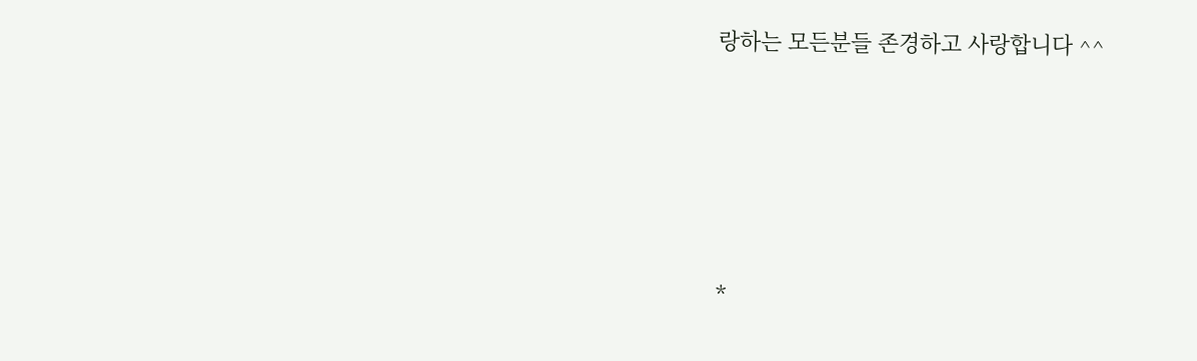랑하는 모든분들 존경하고 사랑합니다 ^^







*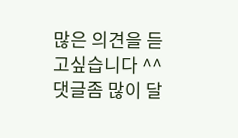많은 의견을 듣고싶습니다 ^^ 댓글좀 많이 달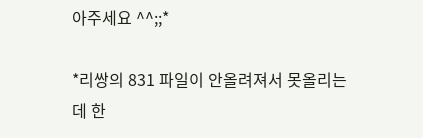아주세요 ^^;;*

*리쌍의 831 파일이 안올려져서 못올리는데 한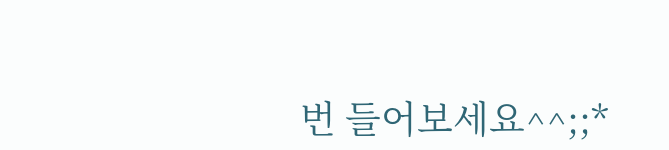번 들어보세요^^;;*